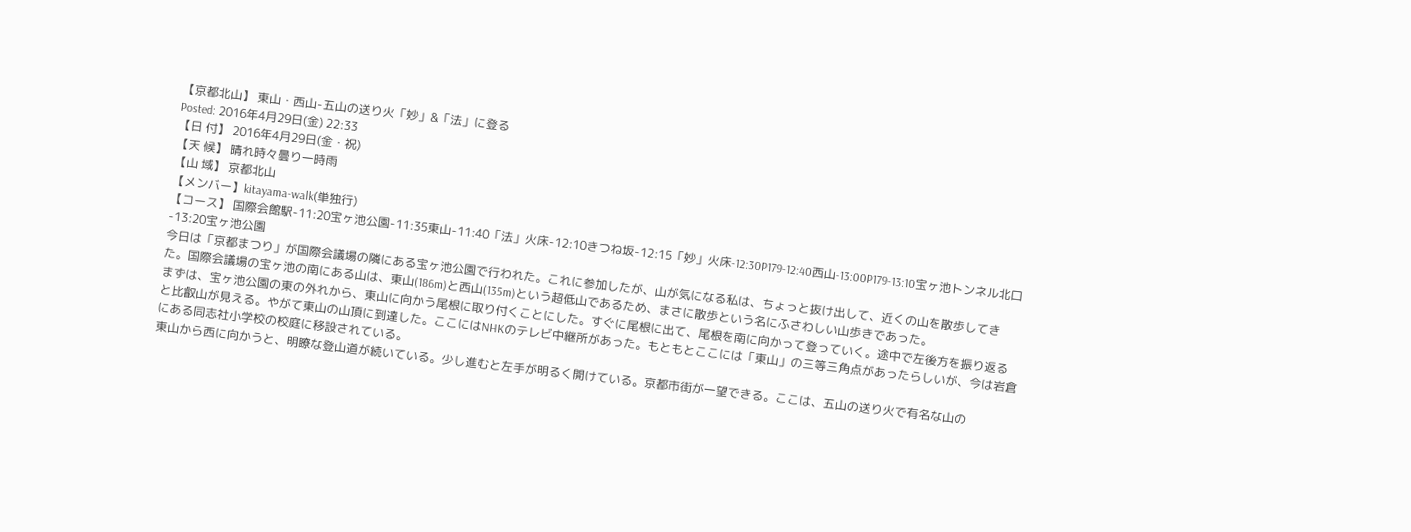【京都北山】 東山・西山-五山の送り火「妙」&「法」に登る
Posted: 2016年4月29日(金) 22:33
【日 付】 2016年4月29日(金・祝)
【天 候】 晴れ時々曇り一時雨
【山 域】 京都北山
【メンバー】kitayama-walk(単独行)
【コース】 国際会館駅-11:20宝ヶ池公園-11:35東山-11:40「法」火床-12:10きつね坂-12:15「妙」火床-12:30P179-12:40西山-13:00P179-13:10宝ヶ池トンネル北口-13:20宝ヶ池公園
今日は「京都まつり」が国際会議場の隣にある宝ヶ池公園で行われた。これに参加したが、山が気になる私は、ちょっと抜け出して、近くの山を散歩してきた。国際会議場の宝ヶ池の南にある山は、東山(186m)と西山(135m)という超低山であるため、まさに散歩という名にふさわしい山歩きであった。
まずは、宝ヶ池公園の東の外れから、東山に向かう尾根に取り付くことにした。すぐに尾根に出て、尾根を南に向かって登っていく。途中で左後方を振り返ると比叡山が見える。やがて東山の山頂に到達した。ここにはNHKのテレビ中継所があった。もともとここには「東山」の三等三角点があったらしいが、今は岩倉にある同志社小学校の校庭に移設されている。
東山から西に向かうと、明瞭な登山道が続いている。少し進むと左手が明るく開けている。京都市街が一望できる。ここは、五山の送り火で有名な山の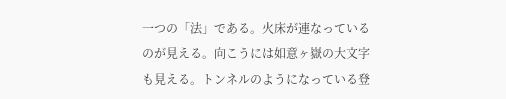一つの「法」である。火床が連なっているのが見える。向こうには如意ヶ嶽の大文字も見える。トンネルのようになっている登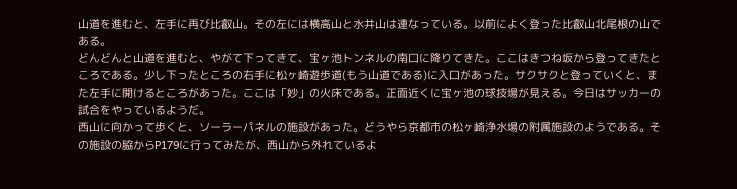山道を進むと、左手に再び比叡山。その左には横高山と水井山は連なっている。以前によく登った比叡山北尾根の山である。
どんどんと山道を進むと、やがて下ってきて、宝ヶ池トンネルの南口に降りてきた。ここはきつね坂から登ってきたところである。少し下ったところの右手に松ヶ崎遊歩道(もう山道である)に入口があった。サクサクと登っていくと、また左手に開けるところがあった。ここは「妙」の火床である。正面近くに宝ヶ池の球技場が見える。今日はサッカーの試合をやっているようだ。
西山に向かって歩くと、ソーラーパネルの施設があった。どうやら京都市の松ヶ崎浄水場の附属施設のようである。その施設の脇からP179に行ってみたが、西山から外れているよ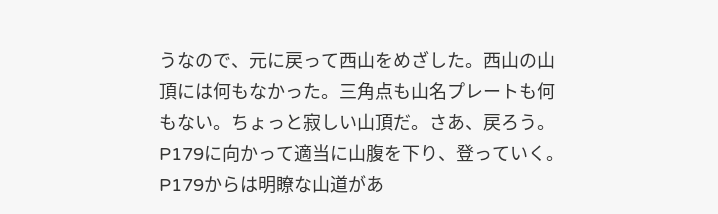うなので、元に戻って西山をめざした。西山の山頂には何もなかった。三角点も山名プレートも何もない。ちょっと寂しい山頂だ。さあ、戻ろう。P179に向かって適当に山腹を下り、登っていく。P179からは明瞭な山道があ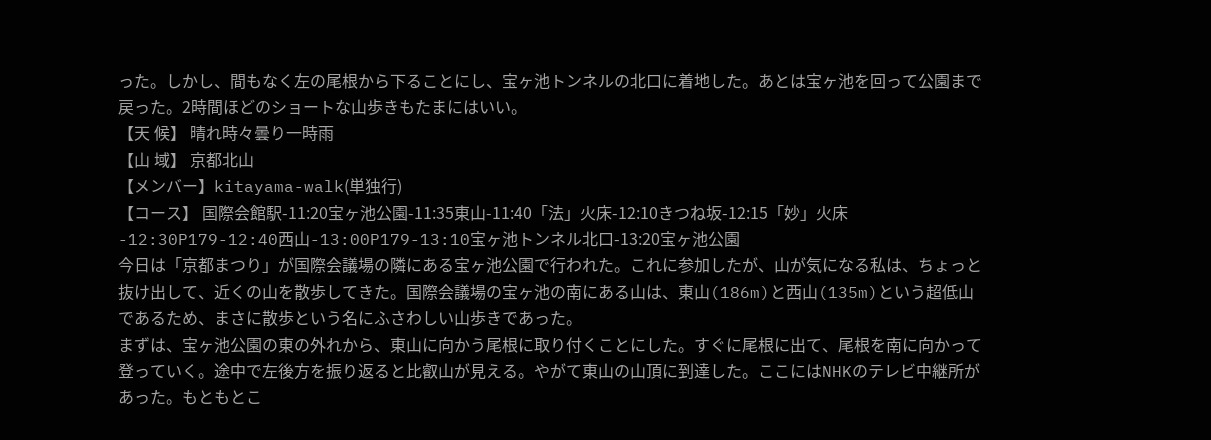った。しかし、間もなく左の尾根から下ることにし、宝ヶ池トンネルの北口に着地した。あとは宝ヶ池を回って公園まで戻った。2時間ほどのショートな山歩きもたまにはいい。
【天 候】 晴れ時々曇り一時雨
【山 域】 京都北山
【メンバー】kitayama-walk(単独行)
【コース】 国際会館駅-11:20宝ヶ池公園-11:35東山-11:40「法」火床-12:10きつね坂-12:15「妙」火床-12:30P179-12:40西山-13:00P179-13:10宝ヶ池トンネル北口-13:20宝ヶ池公園
今日は「京都まつり」が国際会議場の隣にある宝ヶ池公園で行われた。これに参加したが、山が気になる私は、ちょっと抜け出して、近くの山を散歩してきた。国際会議場の宝ヶ池の南にある山は、東山(186m)と西山(135m)という超低山であるため、まさに散歩という名にふさわしい山歩きであった。
まずは、宝ヶ池公園の東の外れから、東山に向かう尾根に取り付くことにした。すぐに尾根に出て、尾根を南に向かって登っていく。途中で左後方を振り返ると比叡山が見える。やがて東山の山頂に到達した。ここにはNHKのテレビ中継所があった。もともとこ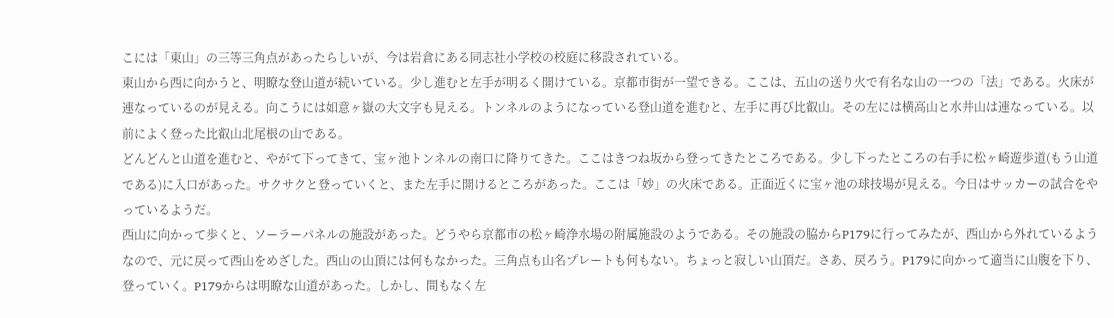こには「東山」の三等三角点があったらしいが、今は岩倉にある同志社小学校の校庭に移設されている。
東山から西に向かうと、明瞭な登山道が続いている。少し進むと左手が明るく開けている。京都市街が一望できる。ここは、五山の送り火で有名な山の一つの「法」である。火床が連なっているのが見える。向こうには如意ヶ嶽の大文字も見える。トンネルのようになっている登山道を進むと、左手に再び比叡山。その左には横高山と水井山は連なっている。以前によく登った比叡山北尾根の山である。
どんどんと山道を進むと、やがて下ってきて、宝ヶ池トンネルの南口に降りてきた。ここはきつね坂から登ってきたところである。少し下ったところの右手に松ヶ崎遊歩道(もう山道である)に入口があった。サクサクと登っていくと、また左手に開けるところがあった。ここは「妙」の火床である。正面近くに宝ヶ池の球技場が見える。今日はサッカーの試合をやっているようだ。
西山に向かって歩くと、ソーラーパネルの施設があった。どうやら京都市の松ヶ崎浄水場の附属施設のようである。その施設の脇からP179に行ってみたが、西山から外れているようなので、元に戻って西山をめざした。西山の山頂には何もなかった。三角点も山名プレートも何もない。ちょっと寂しい山頂だ。さあ、戻ろう。P179に向かって適当に山腹を下り、登っていく。P179からは明瞭な山道があった。しかし、間もなく左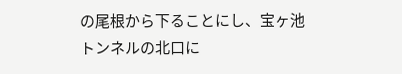の尾根から下ることにし、宝ヶ池トンネルの北口に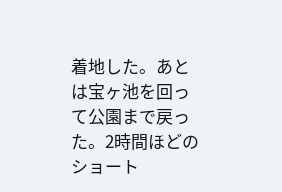着地した。あとは宝ヶ池を回って公園まで戻った。2時間ほどのショート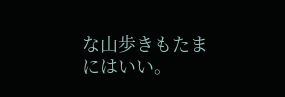な山歩きもたまにはいい。